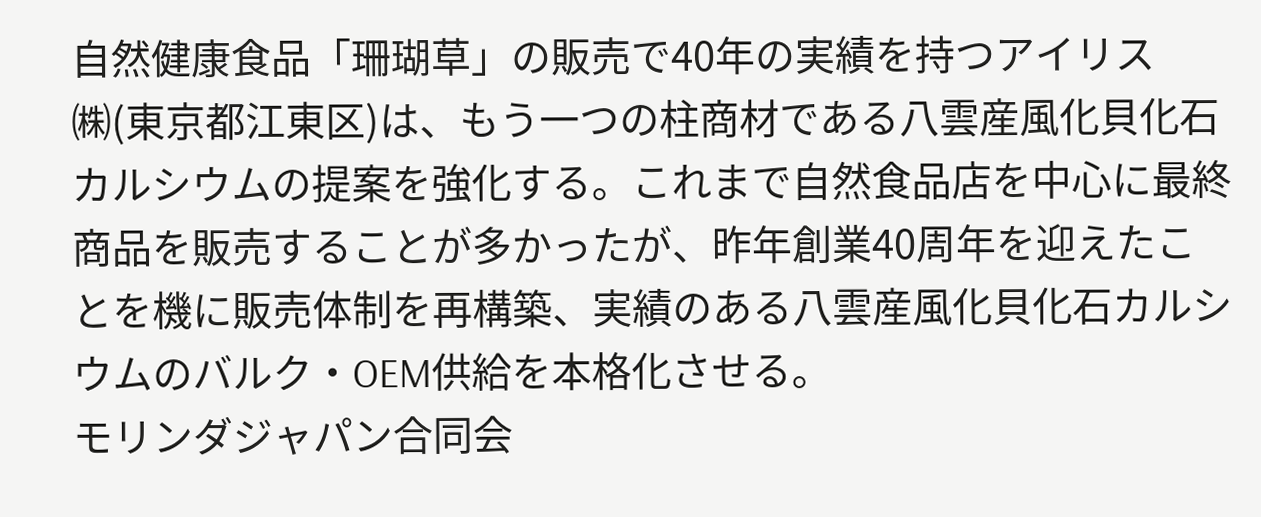自然健康食品「珊瑚草」の販売で40年の実績を持つアイリス㈱(東京都江東区)は、もう一つの柱商材である八雲産風化貝化石カルシウムの提案を強化する。これまで自然食品店を中心に最終商品を販売することが多かったが、昨年創業40周年を迎えたことを機に販売体制を再構築、実績のある八雲産風化貝化石カルシウムのバルク・OEM供給を本格化させる。
モリンダジャパン合同会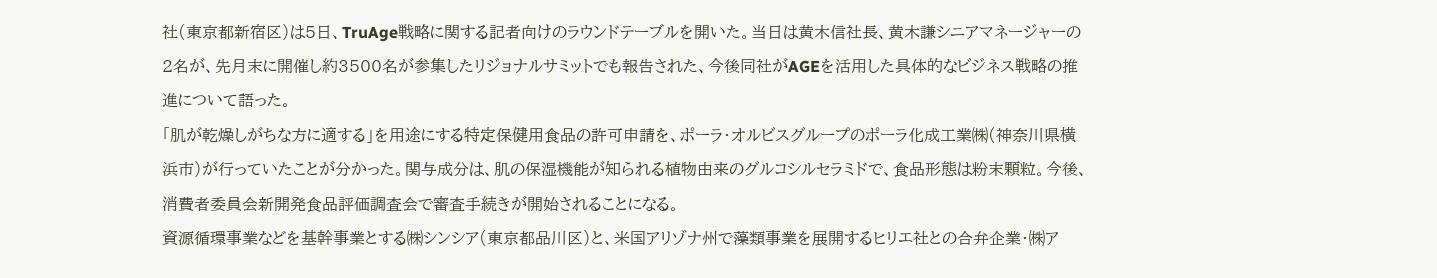社(東京都新宿区)は5日、TruAge戦略に関する記者向けのラウンドテーブルを開いた。当日は黄木信社長、黄木謙シニアマネージャーの2名が、先月末に開催し約3500名が参集したリジョナルサミットでも報告された、今後同社がAGEを活用した具体的なビジネス戦略の推進について語った。
「肌が乾燥しがちな方に適する」を用途にする特定保健用食品の許可申請を、ポーラ・オルビスグループのポーラ化成工業㈱(神奈川県横浜市)が行っていたことが分かった。関与成分は、肌の保湿機能が知られる植物由来のグルコシルセラミドで、食品形態は粉末顆粒。今後、消費者委員会新開発食品評価調査会で審査手続きが開始されることになる。
資源循環事業などを基幹事業とする㈱シンシア(東京都品川区)と、米国アリゾナ州で藻類事業を展開するヒリエ社との合弁企業・㈱ア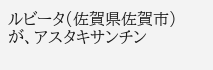ルビータ(佐賀県佐賀市)が、アスタキサンチン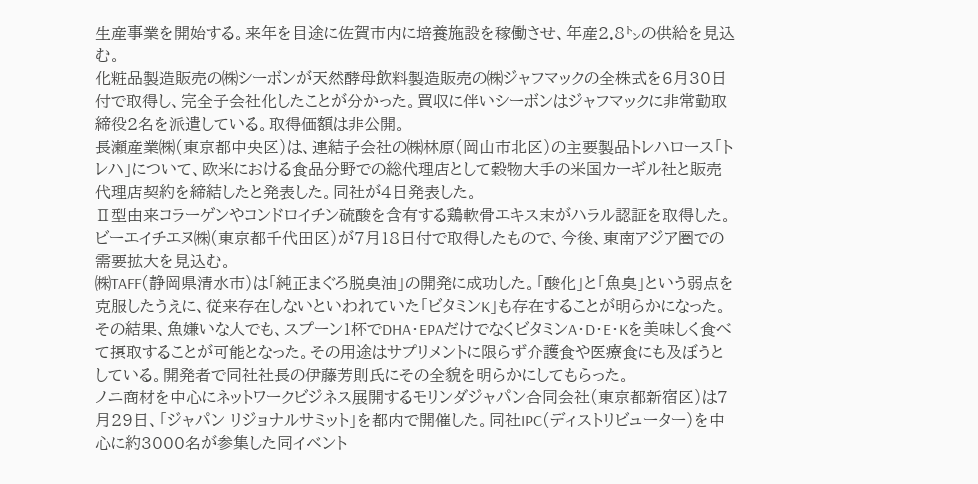生産事業を開始する。来年を目途に佐賀市内に培養施設を稼働させ、年産2.8㌧の供給を見込む。
化粧品製造販売の㈱シーボンが天然酵母飲料製造販売の㈱ジャフマックの全株式を6月30日付で取得し、完全子会社化したことが分かった。買収に伴いシーボンはジャフマックに非常勤取締役2名を派遣している。取得価額は非公開。
長瀬産業㈱(東京都中央区)は、連結子会社の㈱林原(岡山市北区)の主要製品トレハロース「トレハ」について、欧米における食品分野での総代理店として穀物大手の米国カーギル社と販売代理店契約を締結したと発表した。同社が4日発表した。
Ⅱ型由来コラーゲンやコンドロイチン硫酸を含有する鶏軟骨エキス末がハラル認証を取得した。ビーエイチエヌ㈱(東京都千代田区)が7月18日付で取得したもので、今後、東南アジア圏での需要拡大を見込む。
㈱TAFF(静岡県清水市)は「純正まぐろ脱臭油」の開発に成功した。「酸化」と「魚臭」という弱点を克服したうえに、従来存在しないといわれていた「ビタミンK」も存在することが明らかになった。その結果、魚嫌いな人でも、スプーン1杯でDHA・EPAだけでなくビタミンA・D・E・Kを美味しく食べて摂取することが可能となった。その用途はサプリメントに限らず介護食や医療食にも及ぼうとしている。開発者で同社社長の伊藤芳則氏にその全貌を明らかにしてもらった。
ノニ商材を中心にネットワークビジネス展開するモリンダジャパン合同会社(東京都新宿区)は7月29日、「ジャパン リジョナルサミット」を都内で開催した。同社IPC(ディストリビューター)を中心に約3000名が参集した同イベント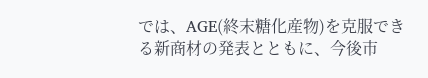では、AGE(終末糖化産物)を克服できる新商材の発表とともに、今後市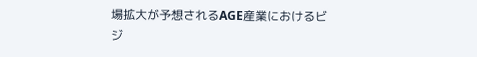場拡大が予想されるAGE産業におけるビジ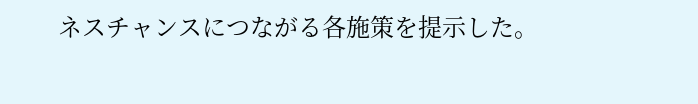ネスチャンスにつながる各施策を提示した。